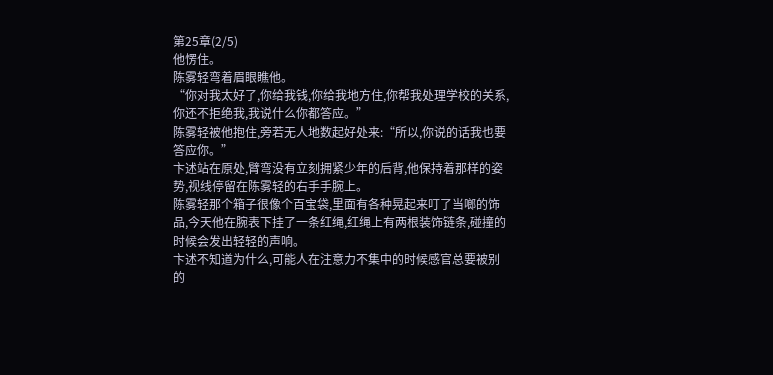第25章(2/5)
他愣住。
陈雾轻弯着眉眼瞧他。
“你对我太好了,你给我钱,你给我地方住,你帮我处理学校的关系,你还不拒绝我,我说什么你都答应。”
陈雾轻被他抱住,旁若无人地数起好处来:“所以,你说的话我也要答应你。”
卞述站在原处,臂弯没有立刻拥紧少年的后背,他保持着那样的姿势,视线停留在陈雾轻的右手手腕上。
陈雾轻那个箱子很像个百宝袋,里面有各种晃起来叮了当啷的饰品,今天他在腕表下挂了一条红绳,红绳上有两根装饰链条,碰撞的时候会发出轻轻的声响。
卞述不知道为什么,可能人在注意力不集中的时候感官总要被别的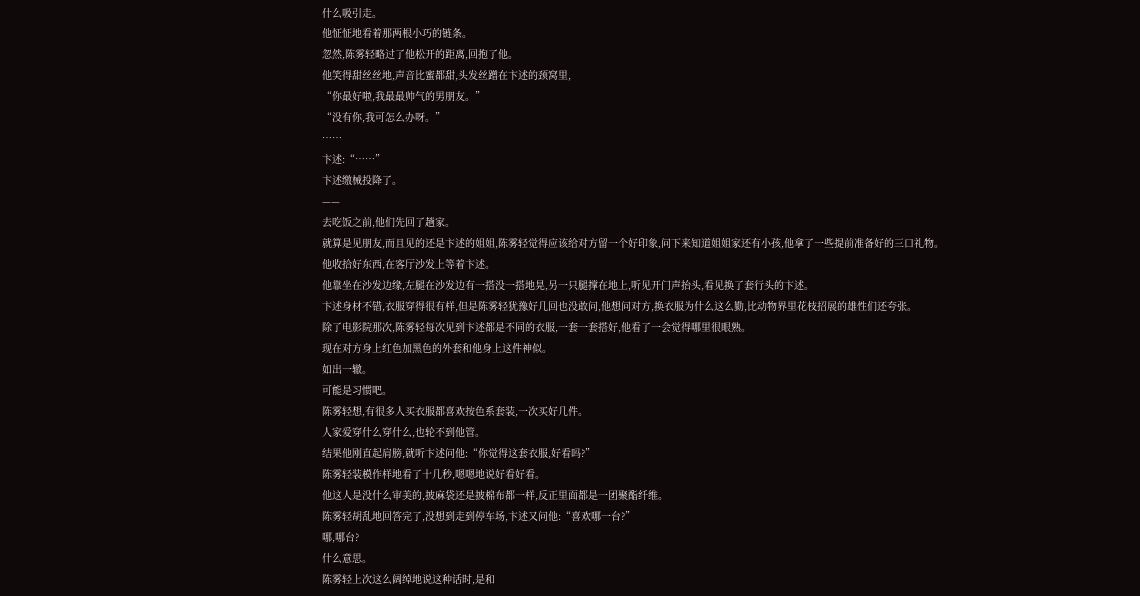什么吸引走。
他怔怔地看着那两根小巧的链条。
忽然,陈雾轻略过了他松开的距离,回抱了他。
他笑得甜丝丝地,声音比蜜都甜,头发丝蹭在卞述的颈窝里,
“你最好啦,我最最帅气的男朋友。”
“没有你,我可怎么办呀。”
……
卞述:“……”
卞述缴械投降了。
——
去吃饭之前,他们先回了趟家。
就算是见朋友,而且见的还是卞述的姐姐,陈雾轻觉得应该给对方留一个好印象,问下来知道姐姐家还有小孩,他拿了一些提前准备好的三口礼物。
他收拾好东西,在客厅沙发上等着卞述。
他靠坐在沙发边缘,左腿在沙发边有一搭没一搭地晃,另一只腿撑在地上,听见开门声抬头,看见换了套行头的卞述。
卞述身材不错,衣服穿得很有样,但是陈雾轻犹豫好几回也没敢问,他想问对方,换衣服为什么这么勤,比动物界里花枝招展的雄性们还夸张。
除了电影院那次,陈雾轻每次见到卞述都是不同的衣服,一套一套搭好,他看了一会觉得哪里很眼熟。
现在对方身上红色加黑色的外套和他身上这件神似。
如出一辙。
可能是习惯吧。
陈雾轻想,有很多人买衣服都喜欢按色系套装,一次买好几件。
人家爱穿什么穿什么,也轮不到他管。
结果他刚直起肩膀,就听卞述问他:“你觉得这套衣服,好看吗?”
陈雾轻装模作样地看了十几秒,嗯嗯地说好看好看。
他这人是没什么审美的,披麻袋还是披棉布都一样,反正里面都是一团聚酯纤维。
陈雾轻胡乱地回答完了,没想到走到停车场,卞述又问他:“喜欢哪一台?”
哪,哪台?
什么意思。
陈雾轻上次这么阔绰地说这种话时,是和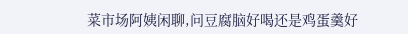菜市场阿姨闲聊,问豆腐脑好喝还是鸡蛋羹好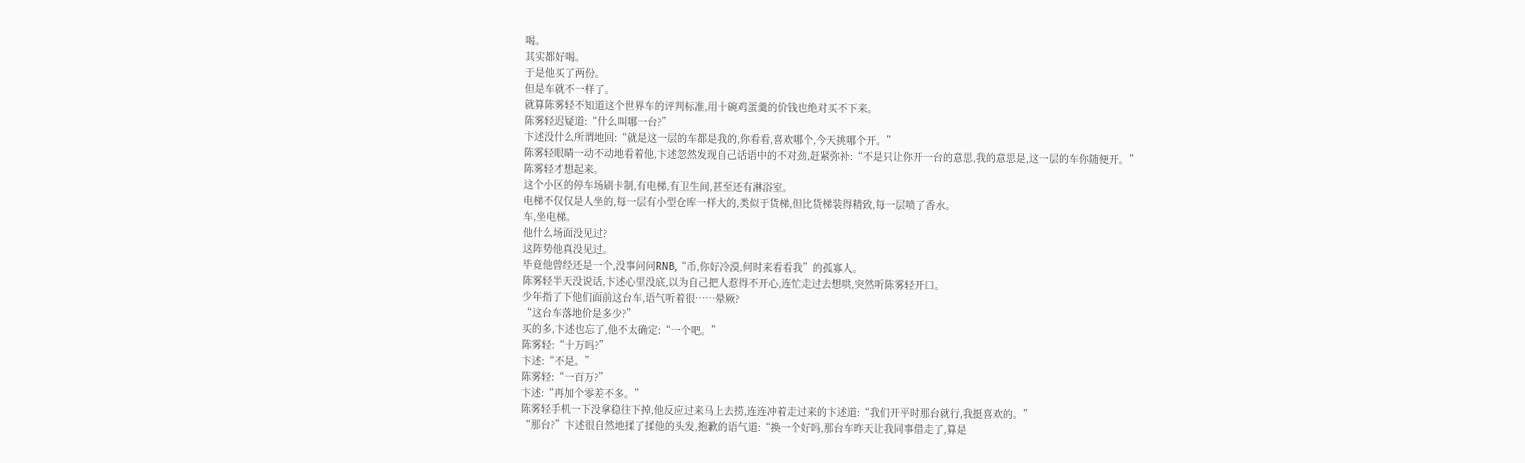喝。
其实都好喝。
于是他买了两份。
但是车就不一样了。
就算陈雾轻不知道这个世界车的评判标准,用十碗鸡蛋羹的价钱也绝对买不下来。
陈雾轻迟疑道:“什么叫哪一台?”
卞述没什么所谓地回:“就是这一层的车都是我的,你看看,喜欢哪个,今天挑哪个开。”
陈雾轻眼睛一动不动地看着他,卞述忽然发现自己话语中的不对劲,赶紧弥补:“不是只让你开一台的意思,我的意思是,这一层的车你随便开。”
陈雾轻才想起来。
这个小区的停车场刷卡制,有电梯,有卫生间,甚至还有淋浴室。
电梯不仅仅是人坐的,每一层有小型仓库一样大的,类似于货梯,但比货梯装得精致,每一层喷了香水。
车,坐电梯。
他什么场面没见过?
这阵势他真没见过。
毕竟他曾经还是一个,没事问问RNB,“币,你好冷漠,何时来看看我”的孤寡人。
陈雾轻半天没说话,卞述心里没底,以为自己把人惹得不开心,连忙走过去想哄,突然听陈雾轻开口。
少年指了下他们面前这台车,语气听着很……晕厥?
“这台车落地价是多少?”
买的多,卞述也忘了,他不太确定:“一个吧。”
陈雾轻:“十万吗?”
卞述:“不是。”
陈雾轻:“一百万?”
卞述:“再加个零差不多。”
陈雾轻手机一下没拿稳往下掉,他反应过来马上去捞,连连冲着走过来的卞述道:“我们开平时那台就行,我挺喜欢的。”
“那台?”卞述很自然地揉了揉他的头发,抱歉的语气道:“换一个好吗,那台车昨天让我同事借走了,算是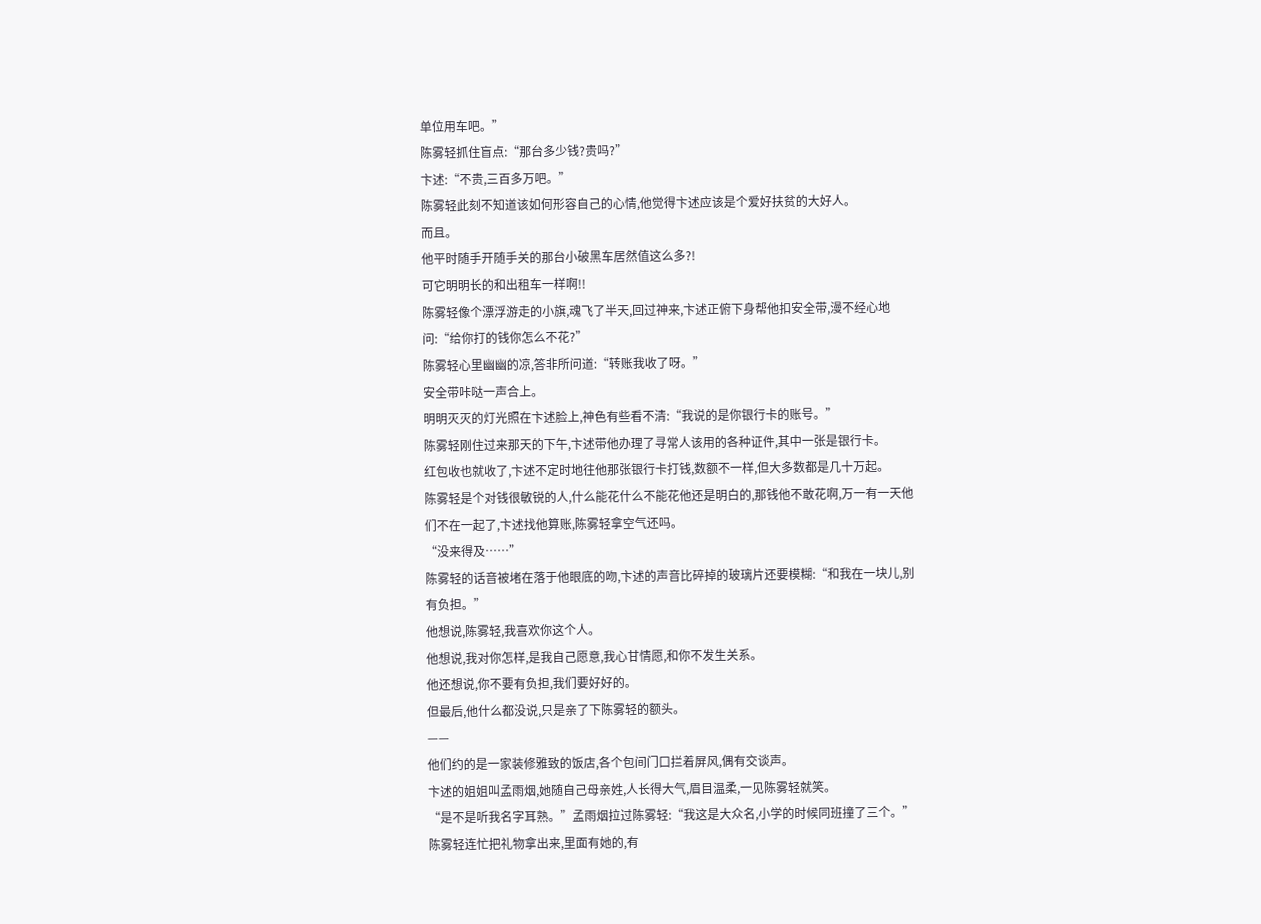单位用车吧。”
陈雾轻抓住盲点:“那台多少钱?贵吗?”
卞述:“不贵,三百多万吧。”
陈雾轻此刻不知道该如何形容自己的心情,他觉得卞述应该是个爱好扶贫的大好人。
而且。
他平时随手开随手关的那台小破黑车居然值这么多?!
可它明明长的和出租车一样啊!!
陈雾轻像个漂浮游走的小旗,魂飞了半天,回过神来,卞述正俯下身帮他扣安全带,漫不经心地问:“给你打的钱你怎么不花?”
陈雾轻心里幽幽的凉,答非所问道:“转账我收了呀。”
安全带咔哒一声合上。
明明灭灭的灯光照在卞述脸上,神色有些看不清:“我说的是你银行卡的账号。”
陈雾轻刚住过来那天的下午,卞述带他办理了寻常人该用的各种证件,其中一张是银行卡。
红包收也就收了,卞述不定时地往他那张银行卡打钱,数额不一样,但大多数都是几十万起。
陈雾轻是个对钱很敏锐的人,什么能花什么不能花他还是明白的,那钱他不敢花啊,万一有一天他们不在一起了,卞述找他算账,陈雾轻拿空气还吗。
“没来得及……”
陈雾轻的话音被堵在落于他眼底的吻,卞述的声音比碎掉的玻璃片还要模糊:“和我在一块儿,别有负担。”
他想说,陈雾轻,我喜欢你这个人。
他想说,我对你怎样,是我自己愿意,我心甘情愿,和你不发生关系。
他还想说,你不要有负担,我们要好好的。
但最后,他什么都没说,只是亲了下陈雾轻的额头。
——
他们约的是一家装修雅致的饭店,各个包间门口拦着屏风,偶有交谈声。
卞述的姐姐叫孟雨烟,她随自己母亲姓,人长得大气,眉目温柔,一见陈雾轻就笑。
“是不是听我名字耳熟。”孟雨烟拉过陈雾轻:“我这是大众名,小学的时候同班撞了三个。”
陈雾轻连忙把礼物拿出来,里面有她的,有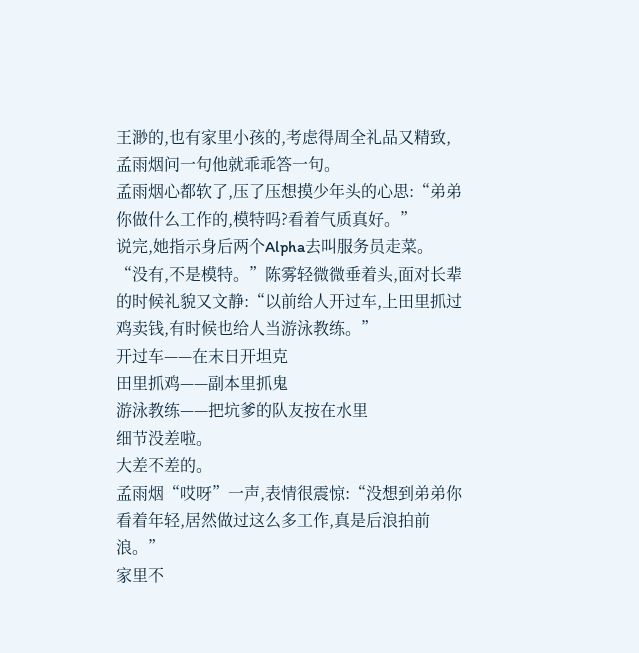王渺的,也有家里小孩的,考虑得周全礼品又精致,孟雨烟问一句他就乖乖答一句。
孟雨烟心都软了,压了压想摸少年头的心思:“弟弟你做什么工作的,模特吗?看着气质真好。”
说完,她指示身后两个Alpha去叫服务员走菜。
“没有,不是模特。”陈雾轻微微垂着头,面对长辈的时候礼貌又文静:“以前给人开过车,上田里抓过鸡卖钱,有时候也给人当游泳教练。”
开过车——在末日开坦克
田里抓鸡——副本里抓鬼
游泳教练——把坑爹的队友按在水里
细节没差啦。
大差不差的。
孟雨烟“哎呀”一声,表情很震惊:“没想到弟弟你看着年轻,居然做过这么多工作,真是后浪拍前浪。”
家里不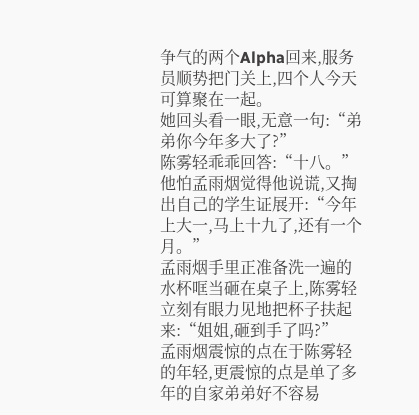争气的两个Alpha回来,服务员顺势把门关上,四个人今天可算聚在一起。
她回头看一眼,无意一句:“弟弟你今年多大了?”
陈雾轻乖乖回答:“十八。”
他怕孟雨烟觉得他说谎,又掏出自己的学生证展开:“今年上大一,马上十九了,还有一个月。”
孟雨烟手里正准备洗一遍的水杯哐当砸在桌子上,陈雾轻立刻有眼力见地把杯子扶起来:“姐姐,砸到手了吗?”
孟雨烟震惊的点在于陈雾轻的年轻,更震惊的点是单了多年的自家弟弟好不容易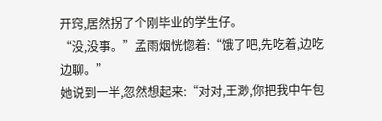开窍,居然拐了个刚毕业的学生仔。
“没,没事。”孟雨烟恍惚着:“饿了吧,先吃着,边吃边聊。”
她说到一半,忽然想起来:“对对,王渺,你把我中午包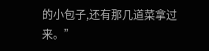的小包子,还有那几道菜拿过来。”